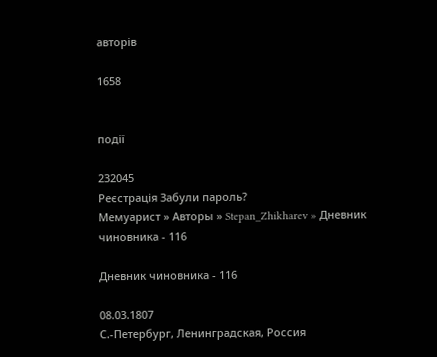авторів

1658


події

232045
Реєстрація Забули пароль?
Мемуарист » Авторы » Stepan_Zhikharev » Дневник чиновника - 116

Дневник чиновника - 116

08.03.1807
С.-Петербург, Ленинградская, Россия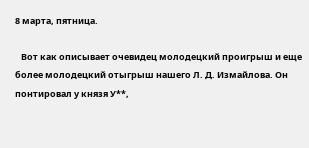8 марта, пятница.

   Вот как описывает очевидец молодецкий проигрыш и еще более молодецкий отыгрыш нашего Л. Д. Измайлова. Он понтировал у князя У**,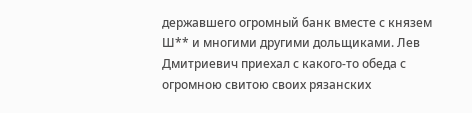державшего огромный банк вместе с князем Ш** и многими другими дольщиками. Лев Дмитриевич приехал с какого-то обеда с огромною свитою своих рязанских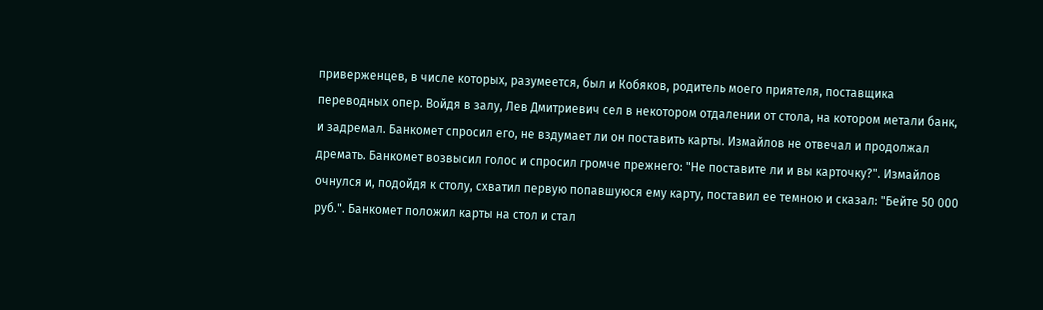приверженцев, в числе которых, разумеется, был и Кобяков, родитель моего приятеля, поставщика переводных опер. Войдя в залу, Лев Дмитриевич сел в некотором отдалении от стола, на котором метали банк, и задремал. Банкомет спросил его, не вздумает ли он поставить карты. Измайлов не отвечал и продолжал дремать. Банкомет возвысил голос и спросил громче прежнего: "Не поставите ли и вы карточку?". Измайлов очнулся и, подойдя к столу, схватил первую попавшуюся ему карту, поставил ее темною и сказал: "Бейте 50 000 руб.". Банкомет положил карты на стол и стал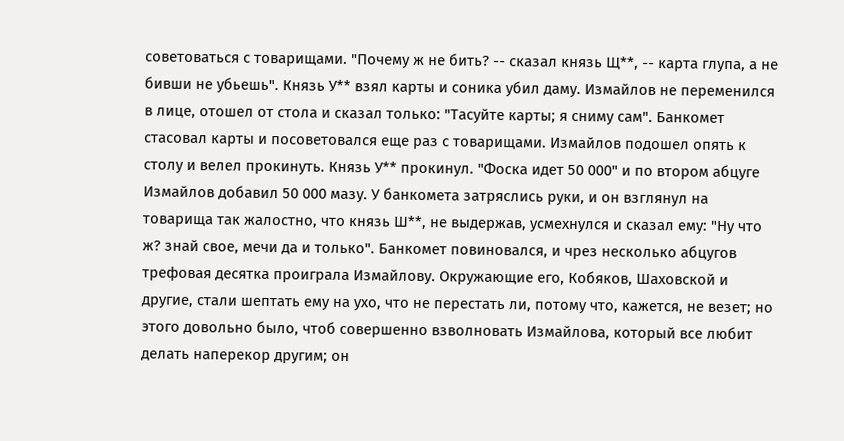советоваться с товарищами. "Почему ж не бить? -- сказал князь Щ**, -- карта глупа, а не бивши не убьешь". Князь У** взял карты и соника убил даму. Измайлов не переменился в лице, отошел от стола и сказал только: "Тасуйте карты; я сниму сам". Банкомет стасовал карты и посоветовался еще раз с товарищами. Измайлов подошел опять к столу и велел прокинуть. Князь У** прокинул. "Фоска идет 50 000" и по втором абцуге Измайлов добавил 50 000 мазу. У банкомета затряслись руки, и он взглянул на товарища так жалостно, что князь Ш**, не выдержав, усмехнулся и сказал ему: "Ну что ж? знай свое, мечи да и только". Банкомет повиновался, и чрез несколько абцугов трефовая десятка проиграла Измайлову. Окружающие его, Кобяков, Шаховской и другие, стали шептать ему на ухо, что не перестать ли, потому что, кажется, не везет; но этого довольно было, чтоб совершенно взволновать Измайлова, который все любит делать наперекор другим; он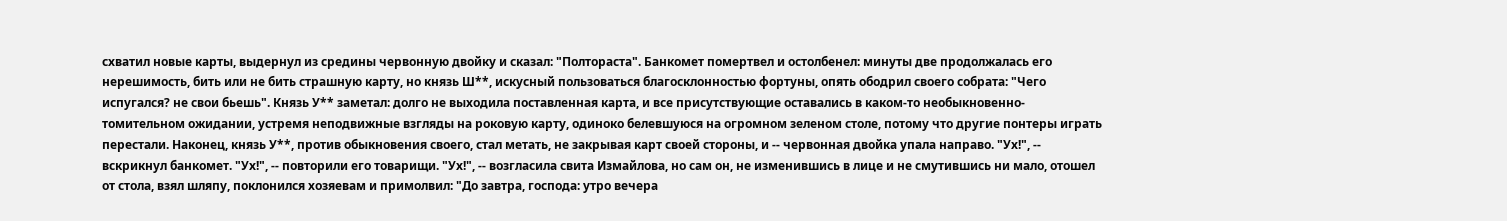схватил новые карты, выдернул из средины червонную двойку и сказал: "Полтораста". Банкомет помертвел и остолбенел: минуты две продолжалась его нерешимость, бить или не бить страшную карту, но князь Ш**, искусный пользоваться благосклонностью фортуны, опять ободрил своего собрата: "Чего испугался? не свои бьешь". Князь У** заметал: долго не выходила поставленная карта, и все присутствующие оставались в каком-то необыкновенно-томительном ожидании, устремя неподвижные взгляды на роковую карту, одиноко белевшуюся на огромном зеленом столе, потому что другие понтеры играть перестали. Наконец, князь У**, против обыкновения своего, стал метать, не закрывая карт своей стороны, и -- червонная двойка упала направо. "Ух!", -- вскрикнул банкомет. "Ух!", -- повторили его товарищи. "Ух!", -- возгласила свита Измайлова, но сам он, не изменившись в лице и не смутившись ни мало, отошел от стола, взял шляпу, поклонился хозяевам и примолвил: "До завтра, господа: утро вечера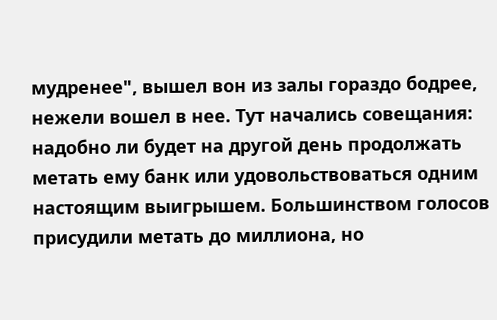мудренее", вышел вон из залы гораздо бодрее, нежели вошел в нее. Тут начались совещания: надобно ли будет на другой день продолжать метать ему банк или удовольствоваться одним настоящим выигрышем. Большинством голосов присудили метать до миллиона, но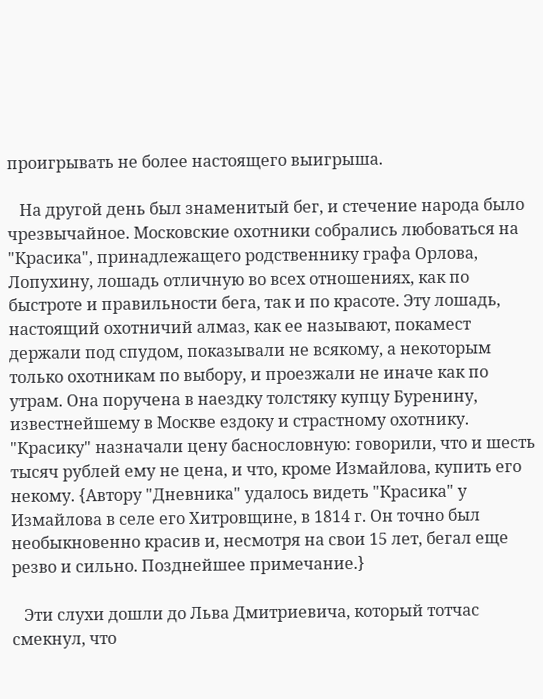проигрывать не более настоящего выигрыша.

   На другой день был знаменитый бег, и стечение народа было чрезвычайное. Московские охотники собрались любоваться на "Красика", принадлежащего родственнику графа Орлова, Лопухину, лошадь отличную во всех отношениях, как по быстроте и правильности бега, так и по красоте. Эту лошадь, настоящий охотничий алмаз, как ее называют, покамест держали под спудом, показывали не всякому, а некоторым только охотникам по выбору, и проезжали не иначе как по утрам. Она поручена в наездку толстяку купцу Буренину, известнейшему в Москве ездоку и страстному охотнику. "Красику" назначали цену баснословную: говорили, что и шесть тысяч рублей ему не цена, и что, кроме Измайлова, купить его некому. {Автору "Дневника" удалось видеть "Красика" у Измайлова в селе его Хитровщине, в 1814 г. Он точно был необыкновенно красив и, несмотря на свои 15 лет, бегал еще резво и сильно. Позднейшее примечание.}

   Эти слухи дошли до Льва Дмитриевича, который тотчас смекнул, что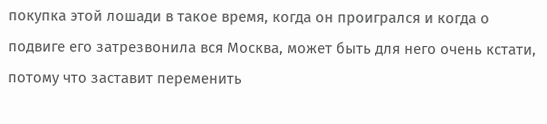покупка этой лошади в такое время, когда он проигрался и когда о подвиге его затрезвонила вся Москва, может быть для него очень кстати, потому что заставит переменить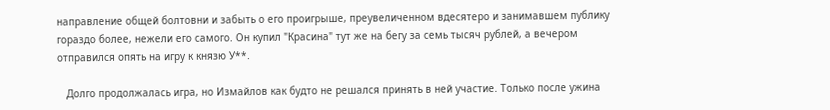направление общей болтовни и забыть о его проигрыше, преувеличенном вдесятеро и занимавшем публику гораздо более, нежели его самого. Он купил "Красина" тут же на бегу за семь тысяч рублей, а вечером отправился опять на игру к князю У**.

   Долго продолжалась игра, но Измайлов как будто не решался принять в ней участие. Только после ужина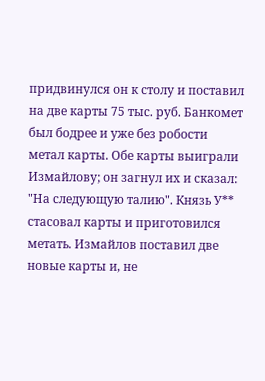придвинулся он к столу и поставил на две карты 75 тыс. руб. Банкомет был бодрее и уже без робости метал карты. Обе карты выиграли Измайлову; он загнул их и сказал: "На следующую талию". Князь У** стасовал карты и приготовился метать. Измайлов поставил две новые карты и, не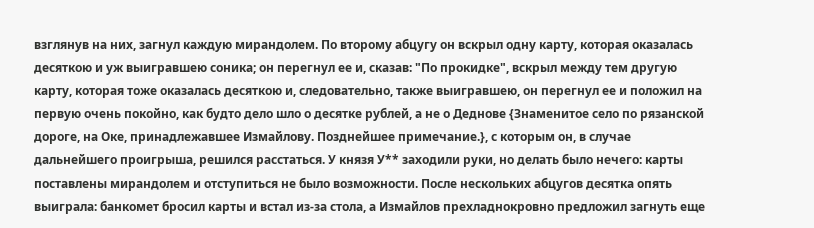взглянув на них, загнул каждую мирандолем. По второму абцугу он вскрыл одну карту, которая оказалась десяткою и уж выигравшею соника; он перегнул ее и, сказав: "По прокидке", вскрыл между тем другую карту, которая тоже оказалась десяткою и, следовательно, также выигравшею, он перегнул ее и положил на первую очень покойно, как будто дело шло о десятке рублей, а не о Деднове {Знаменитое село по рязанской дороге, на Оке, принадлежавшее Измайлову. Позднейшее примечание.}, с которым он, в случае дальнейшего проигрыша, решился расстаться. У князя У** заходили руки, но делать было нечего: карты поставлены мирандолем и отступиться не было возможности. После нескольких абцугов десятка опять выиграла: банкомет бросил карты и встал из-за стола, а Измайлов прехладнокровно предложил загнуть еще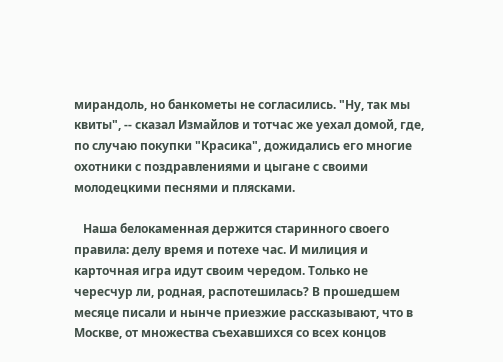мирандоль, но банкометы не согласились. "Ну, так мы квиты", -- сказал Измайлов и тотчас же уехал домой, где, по случаю покупки "Красика", дожидались его многие охотники с поздравлениями и цыгане с своими молодецкими песнями и плясками.

   Наша белокаменная держится старинного своего правила: делу время и потехе час. И милиция и карточная игра идут своим чередом. Только не чересчур ли, родная, распотешилась? В прошедшем месяце писали и нынче приезжие рассказывают, что в Москве, от множества съехавшихся со всех концов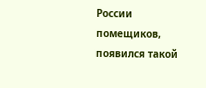России помещиков, появился такой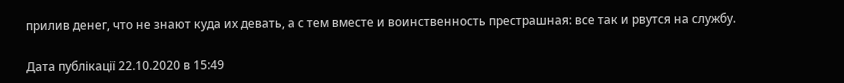прилив денег, что не знают куда их девать, а с тем вместе и воинственность престрашная: все так и рвутся на службу.

Дата публікації 22.10.2020 в 15:49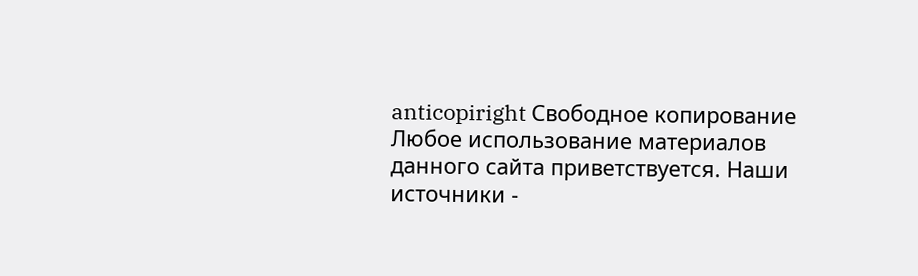anticopiright Свободное копирование
Любое использование материалов данного сайта приветствуется. Наши источники -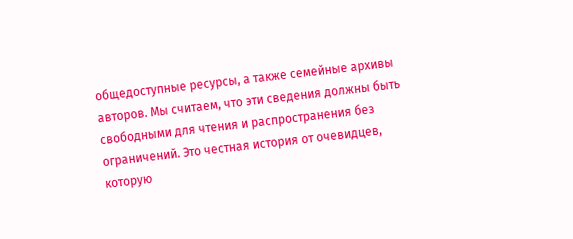общедоступные ресурсы, а также семейные архивы авторов. Мы считаем, что эти сведения должны быть свободными для чтения и распространения без ограничений. Это честная история от очевидцев, которую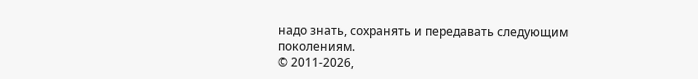надо знать, сохранять и передавать следующим поколениям.
© 2011-2026,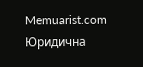Memuarist.com
Юридична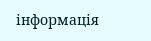інформація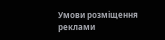Умови розміщення реклами